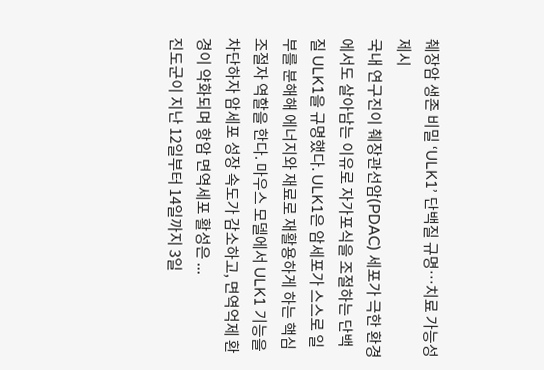췌장암 생존 비밀 ‘ULK1’ 단백질 규명…치료 가능성 제시
국내 연구진이 췌장관선암(PDAC) 세포가 극한 환경에서도 살아남는 이유로 자가포식을 조절하는 단백질 ULK1을 규명했다. ULK1은 암세포가 스스로 일부를 분해해 에너지와 재료로 재활용하게 하는 핵심 조절자 역할을 한다. 마우스 모델에서 ULK1 기능을 차단하자 암세포 성장 속도가 감소하고, 면역억제 환경이 약화되며 항암 면역세포 활성은 ...
진도군이 지난 12일부터 14일까지 3일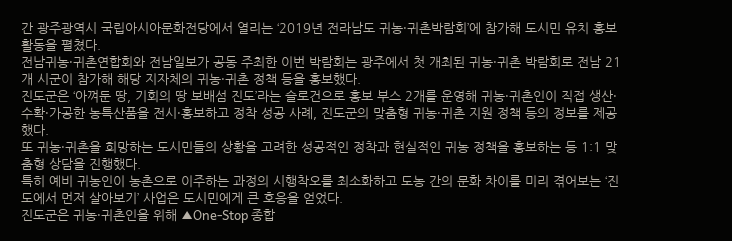간 광주광역시 국립아시아문화전당에서 열리는 ‘2019년 전라남도 귀농·귀촌박람회’에 참가해 도시민 유치 홍보활동을 펼쳤다.
전남귀농·귀촌연합회와 전남일보가 공동 주최한 이번 박람회는 광주에서 첫 개최된 귀농·귀촌 박람회로 전남 21개 시군이 참가해 해당 지자체의 귀농·귀촌 정책 등을 홍보했다.
진도군은 ‘아껴둔 땅, 기회의 땅 보배섬 진도’라는 슬로건으로 홍보 부스 2개를 운영해 귀농·귀촌인이 직접 생산·수확·가공한 농특산품을 전시·홍보하고 정착 성공 사례, 진도군의 맞춤형 귀농·귀촌 지원 정책 등의 정보를 제공했다.
또 귀농·귀촌을 희망하는 도시민들의 상황을 고려한 성공적인 정착과 현실적인 귀농 정책을 홍보하는 등 1:1 맞춤형 상담을 진행했다.
특히 예비 귀농인이 농촌으로 이주하는 과정의 시행착오를 최소화하고 도농 간의 문화 차이를 미리 겪어보는 ‘진도에서 먼저 살아보기’ 사업은 도시민에게 큰 호응을 얻었다.
진도군은 귀농·귀촌인을 위해 ▲One-Stop 종합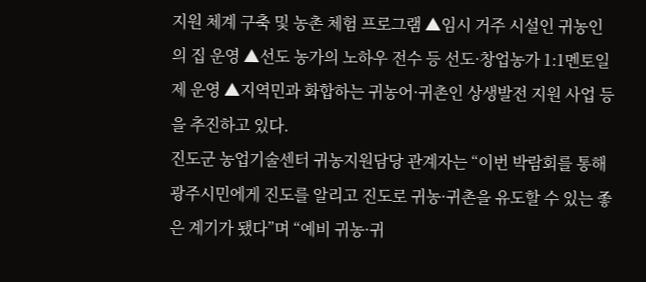지원 체계 구축 및 농촌 체험 프로그램 ▲임시 거주 시설인 귀농인의 집 운영 ▲선도 농가의 노하우 전수 등 선도·창업농가 1:1멘토일제 운영 ▲지역민과 화합하는 귀농어·귀촌인 상생발전 지원 사업 등을 추진하고 있다.
진도군 농업기술센터 귀농지원담당 관계자는 “이번 박람회를 통해 광주시민에게 진도를 알리고 진도로 귀농·귀촌을 유도할 수 있는 좋은 계기가 됐다”며 “예비 귀농·귀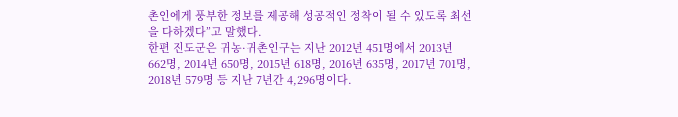촌인에게 풍부한 정보를 제공해 성공적인 정착이 될 수 있도록 최선을 다하겠다”고 말했다.
한편 진도군은 귀농·귀촌인구는 지난 2012년 451명에서 2013년 662명, 2014년 650명, 2015년 618명, 2016년 635명, 2017년 701명, 2018년 579명 등 지난 7년간 4,296명이다.